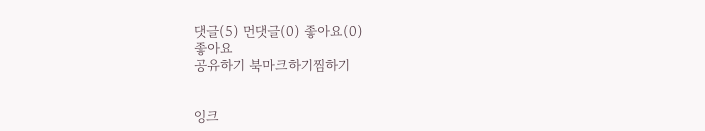댓글(5) 먼댓글(0) 좋아요(0)
좋아요
공유하기 북마크하기찜하기


잉크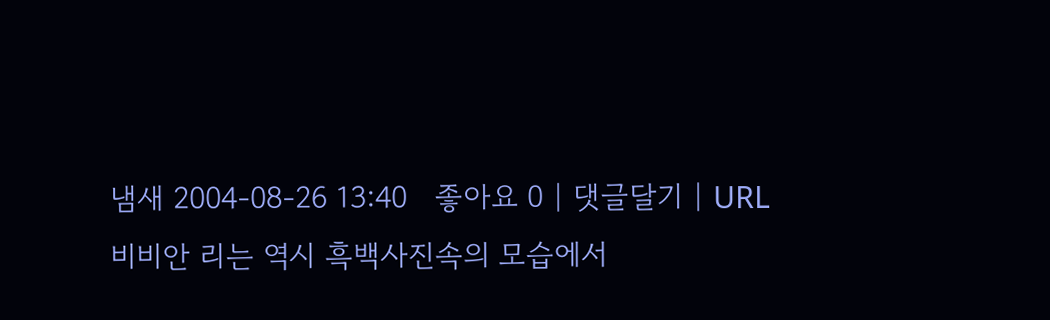냄새 2004-08-26 13:40   좋아요 0 | 댓글달기 | URL
비비안 리는 역시 흑백사진속의 모습에서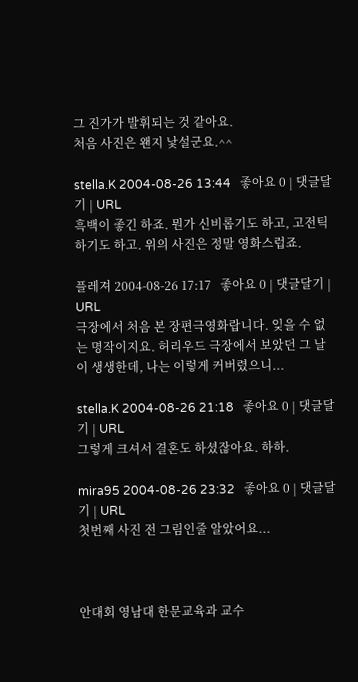그 진가가 발휘되는 것 같아요.
처음 사진은 왠지 낯설군요.^^

stella.K 2004-08-26 13:44   좋아요 0 | 댓글달기 | URL
흑백이 좋긴 하죠. 뭔가 신비롭기도 하고, 고전틱하기도 하고. 위의 사진은 정말 영화스럽죠.

플레져 2004-08-26 17:17   좋아요 0 | 댓글달기 | URL
극장에서 처음 본 장편극영화랍니다. 잊을 수 없는 명작이지요. 허리우드 극장에서 보았던 그 날이 생생한데, 나는 이렇게 커버렸으니...

stella.K 2004-08-26 21:18   좋아요 0 | 댓글달기 | URL
그렇게 크셔서 결혼도 하셨잖아요. 하하.

mira95 2004-08-26 23:32   좋아요 0 | 댓글달기 | URL
첫번째 사진 전 그림인줄 알았어요...



안대회 영남대 한문교육과 교수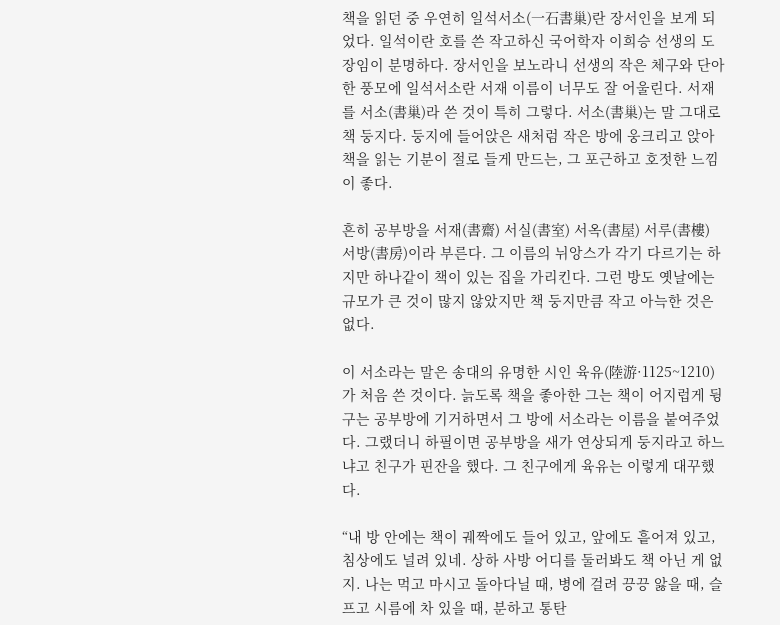책을 읽던 중 우연히 일석서소(一石書巢)란 장서인을 보게 되었다. 일석이란 호를 쓴 작고하신 국어학자 이희승 선생의 도장임이 분명하다. 장서인을 보노라니 선생의 작은 체구와 단아한 풍모에 일석서소란 서재 이름이 너무도 잘 어울린다. 서재를 서소(書巢)라 쓴 것이 특히 그렇다. 서소(書巢)는 말 그대로 책 둥지다. 둥지에 들어앉은 새처럼 작은 방에 웅크리고 앉아 책을 읽는 기분이 절로 들게 만드는, 그 포근하고 호젓한 느낌이 좋다.

흔히 공부방을 서재(書齋) 서실(書室) 서옥(書屋) 서루(書樓) 서방(書房)이라 부른다. 그 이름의 뉘앙스가 각기 다르기는 하지만 하나같이 책이 있는 집을 가리킨다. 그런 방도 옛날에는 규모가 큰 것이 많지 않았지만 책 둥지만큼 작고 아늑한 것은 없다.

이 서소라는 말은 송대의 유명한 시인 육유(陸游·1125~1210)가 처음 쓴 것이다. 늙도록 책을 좋아한 그는 책이 어지럽게 뒹구는 공부방에 기거하면서 그 방에 서소라는 이름을 붙여주었다. 그랬더니 하필이면 공부방을 새가 연상되게 둥지라고 하느냐고 친구가 핀잔을 했다. 그 친구에게 육유는 이렇게 대꾸했다.

“내 방 안에는 책이 궤짝에도 들어 있고, 앞에도 흩어져 있고, 침상에도 널려 있네. 상하 사방 어디를 둘러봐도 책 아닌 게 없지. 나는 먹고 마시고 돌아다닐 때, 병에 걸려 끙끙 앓을 때, 슬프고 시름에 차 있을 때, 분하고 통탄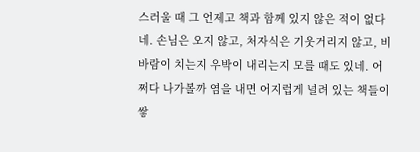스러울 때 그 언제고 책과 함께 있지 않은 적이 없다네. 손님은 오지 않고, 처자식은 기웃거리지 않고, 비바람이 치는지 우박이 내리는지 모를 때도 있네. 어쩌다 나가볼까 염을 내면 어지럽게 널려 있는 책들이 쌓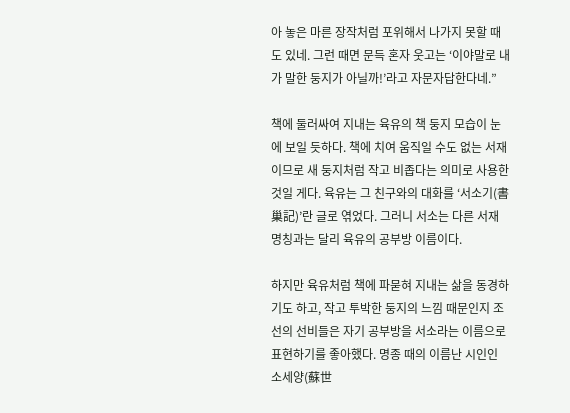아 놓은 마른 장작처럼 포위해서 나가지 못할 때도 있네. 그런 때면 문득 혼자 웃고는 ‘이야말로 내가 말한 둥지가 아닐까!’라고 자문자답한다네.”

책에 둘러싸여 지내는 육유의 책 둥지 모습이 눈에 보일 듯하다. 책에 치여 움직일 수도 없는 서재이므로 새 둥지처럼 작고 비좁다는 의미로 사용한 것일 게다. 육유는 그 친구와의 대화를 ‘서소기(書巢記)’란 글로 엮었다. 그러니 서소는 다른 서재 명칭과는 달리 육유의 공부방 이름이다.

하지만 육유처럼 책에 파묻혀 지내는 삶을 동경하기도 하고, 작고 투박한 둥지의 느낌 때문인지 조선의 선비들은 자기 공부방을 서소라는 이름으로 표현하기를 좋아했다. 명종 때의 이름난 시인인 소세양(蘇世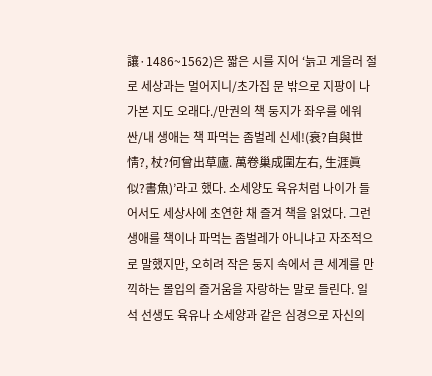讓·1486~1562)은 짧은 시를 지어 ‘늙고 게을러 절로 세상과는 멀어지니/초가집 문 밖으로 지팡이 나가본 지도 오래다./만권의 책 둥지가 좌우를 에워싼/내 생애는 책 파먹는 좀벌레 신세!(衰?自與世情?, 杖?何曾出草廬. 萬卷巢成圍左右, 生涯眞似?書魚)’라고 했다. 소세양도 육유처럼 나이가 들어서도 세상사에 초연한 채 즐겨 책을 읽었다. 그런 생애를 책이나 파먹는 좀벌레가 아니냐고 자조적으로 말했지만, 오히려 작은 둥지 속에서 큰 세계를 만끽하는 몰입의 즐거움을 자랑하는 말로 들린다. 일석 선생도 육유나 소세양과 같은 심경으로 자신의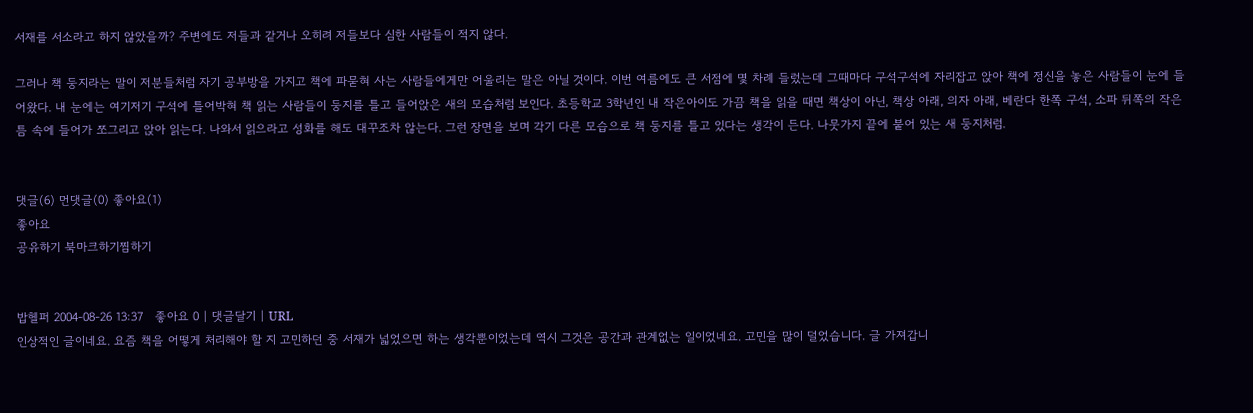서재를 서소라고 하지 않았을까? 주변에도 저들과 같거나 오히려 저들보다 심한 사람들이 적지 않다.

그러나 책 둥지라는 말이 저분들처럼 자기 공부방을 가지고 책에 파묻혀 사는 사람들에게만 어울리는 말은 아닐 것이다. 이번 여름에도 큰 서점에 몇 차례 들렀는데 그때마다 구석구석에 자리잡고 앉아 책에 정신을 놓은 사람들이 눈에 들어왔다. 내 눈에는 여기저기 구석에 틀어박혀 책 읽는 사람들이 둥지를 틀고 들어앉은 새의 모습처럼 보인다. 초등학교 3학년인 내 작은아이도 가끔 책을 읽을 때면 책상이 아닌, 책상 아래, 의자 아래, 베란다 한쪽 구석, 소파 뒤쪽의 작은 틈 속에 들어가 쪼그리고 앉아 읽는다. 나와서 읽으라고 성화를 해도 대꾸조차 않는다. 그런 장면을 보며 각기 다른 모습으로 책 둥지를 틀고 있다는 생각이 든다. 나뭇가지 끝에 붙어 있는 새 둥지처럼.


댓글(6) 먼댓글(0) 좋아요(1)
좋아요
공유하기 북마크하기찜하기


밥헬퍼 2004-08-26 13:37   좋아요 0 | 댓글달기 | URL
인상적인 글이네요. 요즘 책을 어떻게 처리해야 할 지 고민하던 중 서재가 넓었으면 하는 생각뿐이었는데 역시 그것은 공간과 관계없는 일이었네요. 고민을 많이 덜었습니다. 글 가져갑니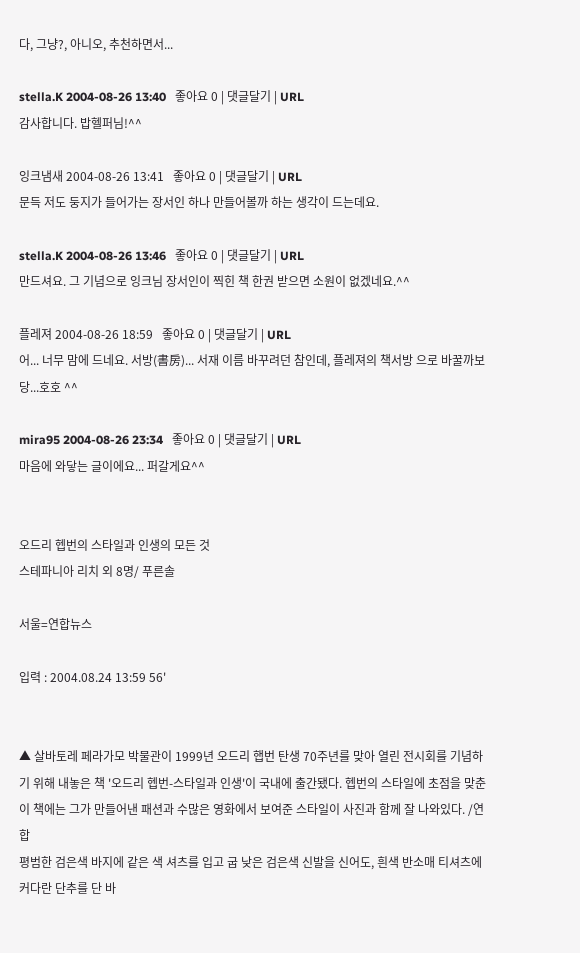다, 그냥?, 아니오, 추천하면서...

stella.K 2004-08-26 13:40   좋아요 0 | 댓글달기 | URL
감사합니다. 밥헬퍼님!^^

잉크냄새 2004-08-26 13:41   좋아요 0 | 댓글달기 | URL
문득 저도 둥지가 들어가는 장서인 하나 만들어볼까 하는 생각이 드는데요.

stella.K 2004-08-26 13:46   좋아요 0 | 댓글달기 | URL
만드셔요. 그 기념으로 잉크님 장서인이 찍힌 책 한권 받으면 소원이 없겠네요.^^

플레져 2004-08-26 18:59   좋아요 0 | 댓글달기 | URL
어... 너무 맘에 드네요. 서방(書房)... 서재 이름 바꾸려던 참인데, 플레져의 책서방 으로 바꿀까보당...호호 ^^

mira95 2004-08-26 23:34   좋아요 0 | 댓글달기 | URL
마음에 와닿는 글이에요... 퍼갈게요^^


오드리 헵번의 스타일과 인생의 모든 것
스테파니아 리치 외 8명/ 푸른솔

서울=연합뉴스

입력 : 2004.08.24 13:59 56'


▲ 살바토레 페라가모 박물관이 1999년 오드리 햅번 탄생 70주년를 맞아 열린 전시회를 기념하기 위해 내놓은 책 '오드리 헵번-스타일과 인생'이 국내에 출간됐다. 헵번의 스타일에 초점을 맞춘 이 책에는 그가 만들어낸 패션과 수많은 영화에서 보여준 스타일이 사진과 함께 잘 나와있다. /연합
평범한 검은색 바지에 같은 색 셔츠를 입고 굽 낮은 검은색 신발을 신어도, 흰색 반소매 티셔츠에 커다란 단추를 단 바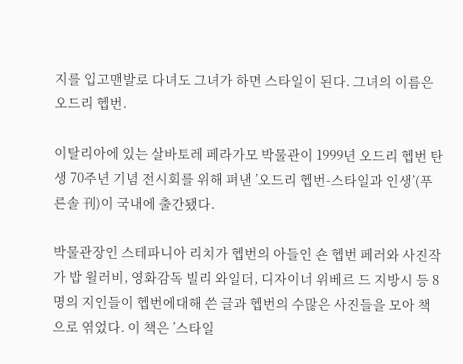지를 입고맨발로 다녀도 그녀가 하면 스타일이 된다. 그녀의 이름은 오드리 헵번.

이탈리아에 있는 살바토레 페라가모 박물관이 1999년 오드리 헵번 탄생 70주년 기념 전시회를 위해 펴낸 ’오드리 헵번-스타일과 인생’(푸른솔 刊)이 국내에 출간됐다.

박물관장인 스테파니아 리치가 헵번의 아들인 숀 헵번 페러와 사진작가 밥 윌러비, 영화감독 빌리 와일더, 디자이너 위베르 드 지방시 등 8명의 지인들이 헵번에대해 쓴 글과 헵번의 수많은 사진들을 모아 책으로 엮었다. 이 책은 ’스타일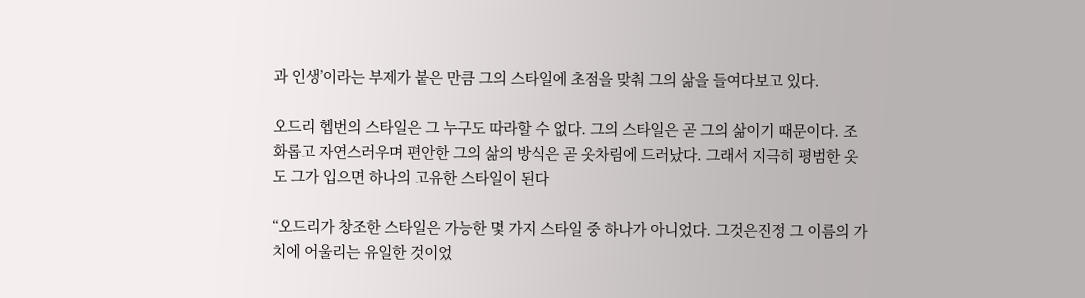과 인생’이라는 부제가 붙은 만큼 그의 스타일에 초점을 맞춰 그의 삶을 들여다보고 있다.

오드리 헵번의 스타일은 그 누구도 따라할 수 없다. 그의 스타일은 곧 그의 삶이기 때문이다. 조화롭고 자연스러우며 편안한 그의 삶의 방식은 곧 옷차림에 드러났다. 그래서 지극히 평범한 옷도 그가 입으면 하나의 고유한 스타일이 된다

“오드리가 창조한 스타일은 가능한 몇 가지 스타일 중 하나가 아니었다. 그것은진정 그 이름의 가치에 어울리는 유일한 것이었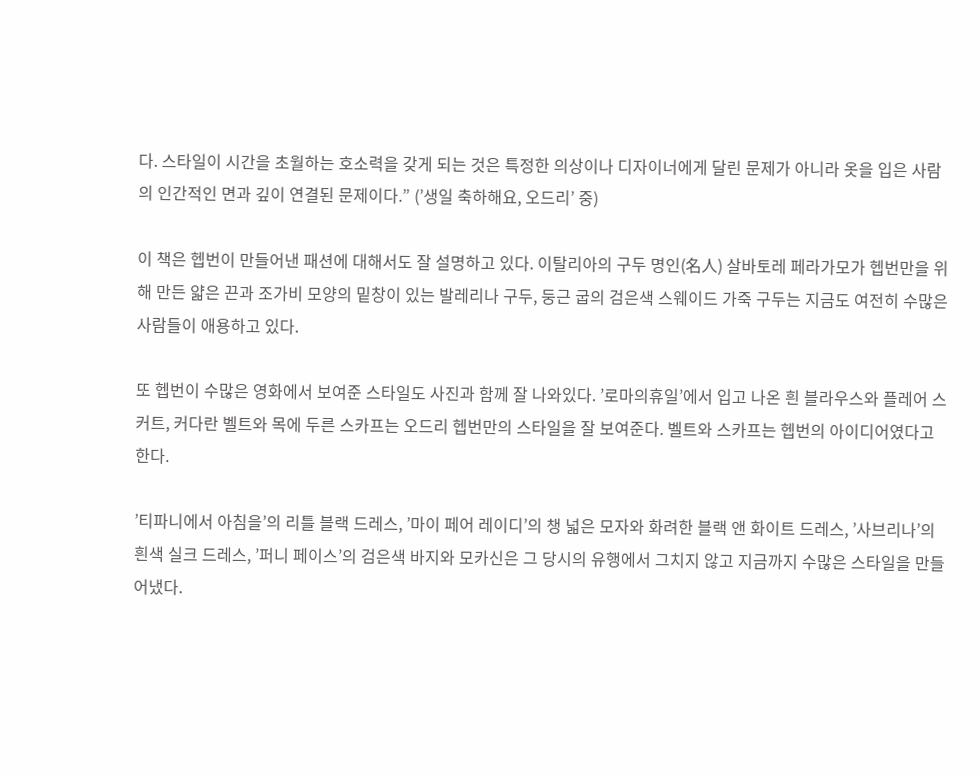다. 스타일이 시간을 초월하는 호소력을 갖게 되는 것은 특정한 의상이나 디자이너에게 달린 문제가 아니라 옷을 입은 사람의 인간적인 면과 깊이 연결된 문제이다.” (’생일 축하해요, 오드리’ 중)

이 책은 헵번이 만들어낸 패션에 대해서도 잘 설명하고 있다. 이탈리아의 구두 명인(名人) 살바토레 페라가모가 헵번만을 위해 만든 얇은 끈과 조가비 모양의 밑창이 있는 발레리나 구두, 둥근 굽의 검은색 스웨이드 가죽 구두는 지금도 여전히 수많은 사람들이 애용하고 있다.

또 헵번이 수많은 영화에서 보여준 스타일도 사진과 함께 잘 나와있다. ’로마의휴일’에서 입고 나온 흰 블라우스와 플레어 스커트, 커다란 벨트와 목에 두른 스카프는 오드리 헵번만의 스타일을 잘 보여준다. 벨트와 스카프는 헵번의 아이디어였다고 한다.

’티파니에서 아침을’의 리틀 블랙 드레스, ’마이 페어 레이디’의 챙 넓은 모자와 화려한 블랙 앤 화이트 드레스, ’사브리나’의 흰색 실크 드레스, ’퍼니 페이스’의 검은색 바지와 모카신은 그 당시의 유행에서 그치지 않고 지금까지 수많은 스타일을 만들어냈다.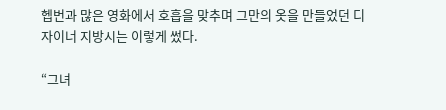헵번과 많은 영화에서 호흡을 맞추며 그만의 옷을 만들었던 디자이너 지방시는 이렇게 썼다.

“그녀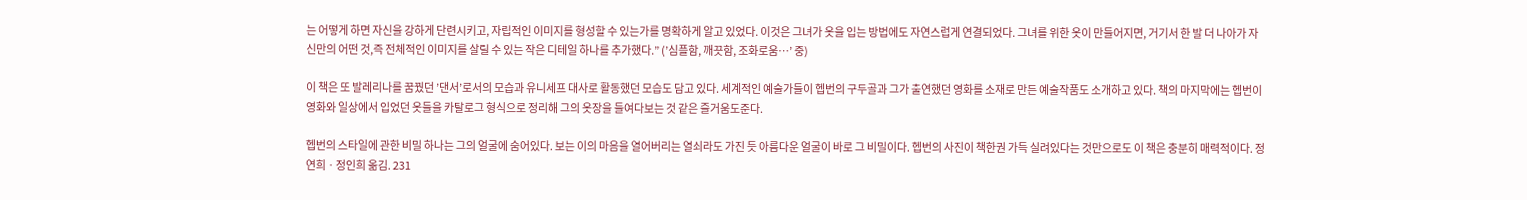는 어떻게 하면 자신을 강하게 단련시키고, 자립적인 이미지를 형성할 수 있는가를 명확하게 알고 있었다. 이것은 그녀가 옷을 입는 방법에도 자연스럽게 연결되었다. 그녀를 위한 옷이 만들어지면, 거기서 한 발 더 나아가 자신만의 어떤 것,즉 전체적인 이미지를 살릴 수 있는 작은 디테일 하나를 추가했다.” (’심플함, 깨끗함, 조화로움…’ 중)

이 책은 또 발레리나를 꿈꿨던 ’댄서’로서의 모습과 유니세프 대사로 활동했던 모습도 담고 있다. 세계적인 예술가들이 헵번의 구두골과 그가 출연했던 영화를 소재로 만든 예술작품도 소개하고 있다. 책의 마지막에는 헵번이 영화와 일상에서 입었던 옷들을 카탈로그 형식으로 정리해 그의 옷장을 들여다보는 것 같은 즐거움도준다.

헵번의 스타일에 관한 비밀 하나는 그의 얼굴에 숨어있다. 보는 이의 마음을 열어버리는 열쇠라도 가진 듯 아름다운 얼굴이 바로 그 비밀이다. 헵번의 사진이 책한권 가득 실려있다는 것만으로도 이 책은 충분히 매력적이다. 정연희ㆍ정인희 옮김. 231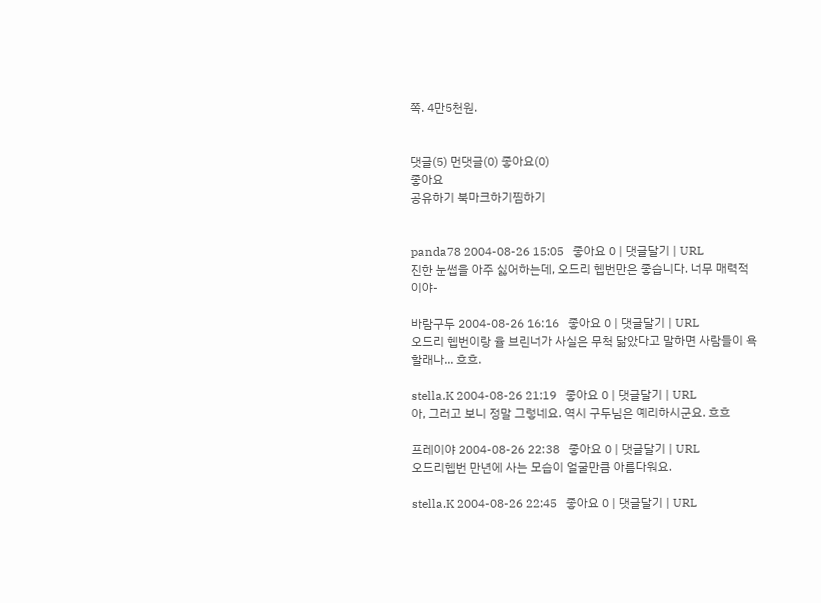쪽. 4만5천원.


댓글(5) 먼댓글(0) 좋아요(0)
좋아요
공유하기 북마크하기찜하기


panda78 2004-08-26 15:05   좋아요 0 | 댓글달기 | URL
진한 눈썹을 아주 싫어하는데, 오드리 헵번만은 좋습니다. 너무 매력적이야-

바람구두 2004-08-26 16:16   좋아요 0 | 댓글달기 | URL
오드리 헵번이랑 율 브린너가 사실은 무척 닮았다고 말하면 사람들이 욕할래나... 흐흐.

stella.K 2004-08-26 21:19   좋아요 0 | 댓글달기 | URL
아, 그러고 보니 정말 그렇네요. 역시 구두님은 예리하시군요. 흐흐

프레이야 2004-08-26 22:38   좋아요 0 | 댓글달기 | URL
오드리헵번 만년에 사는 모습이 얼굴만큼 아름다워요.

stella.K 2004-08-26 22:45   좋아요 0 | 댓글달기 | URL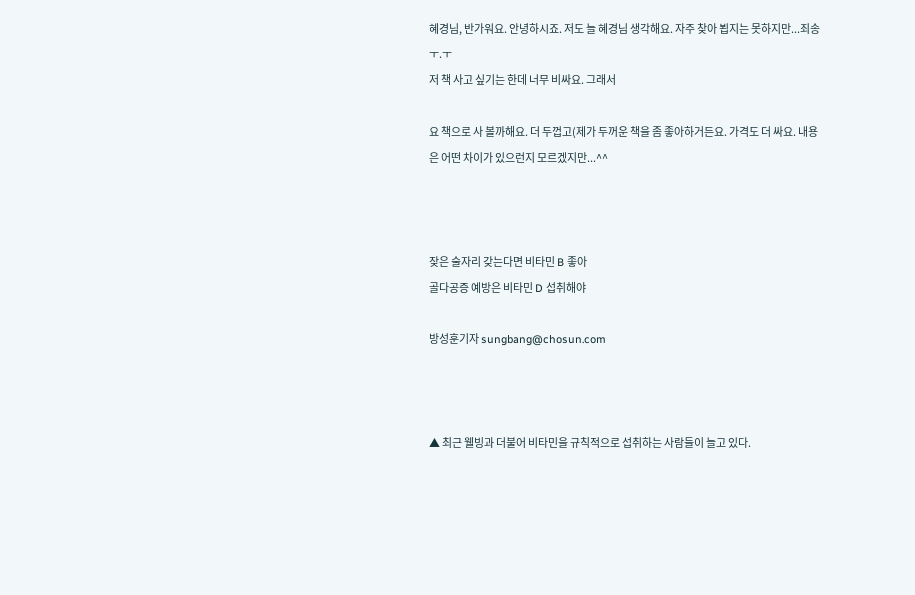혜경님, 반가워요. 안녕하시죠. 저도 늘 혜경님 생각해요. 자주 찾아 뵙지는 못하지만...죄송ㅜ.ㅜ
저 책 사고 싶기는 한데 너무 비싸요. 그래서

요 책으로 사 볼까해요. 더 두껍고(제가 두꺼운 책을 좀 좋아하거든요. 가격도 더 싸요. 내용은 어떤 차이가 있으런지 모르겠지만...^^



잦은 술자리 갖는다면 비타민 B 좋아
골다공증 예방은 비타민 D 섭취해야

방성훈기자 sungbang@chosun.com



▲ 최근 웰빙과 더불어 비타민을 규칙적으로 섭취하는 사람들이 늘고 있다.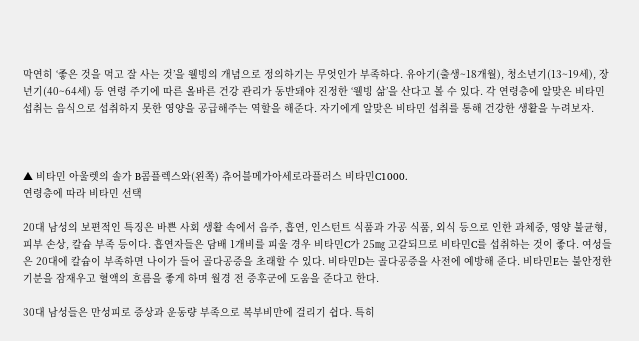막연히 ‘좋은 것을 먹고 잘 사는 것’을 웰빙의 개념으로 정의하기는 무엇인가 부족하다. 유아기(출생~18개월), 청소년기(13~19세), 장년기(40~64세) 등 연령 주기에 따른 올바른 건강 관리가 동반돼야 진정한 ‘웰빙 삶’을 산다고 볼 수 있다. 각 연령층에 알맞은 비타민 섭취는 음식으로 섭취하지 못한 영양을 공급해주는 역할을 해준다. 자기에게 알맞은 비타민 섭취를 통해 건강한 생활을 누려보자.



▲ 비타민 아울렛의 솔가 B콤플렉스와(왼쪽) 츄어블메가아세로라플러스 비타민C1000.
연령층에 따라 비타민 선택

20대 남성의 보편적인 특징은 바쁜 사회 생활 속에서 음주, 흡연, 인스턴트 식품과 가공 식품, 외식 등으로 인한 과체중, 영양 불균형, 피부 손상, 칼슘 부족 등이다. 흡연자들은 담배 1개비를 피울 경우 비타민C가 25㎎ 고갈되므로 비타민C를 섭취하는 것이 좋다. 여성들은 20대에 칼슘이 부족하면 나이가 들어 골다공증을 초래할 수 있다. 비타민D는 골다공증을 사전에 예방해 준다. 비타민E는 불안정한 기분을 잠재우고 혈액의 흐름을 좋게 하며 월경 전 증후군에 도움을 준다고 한다.

30대 남성들은 만성피로 증상과 운동량 부족으로 복부비만에 걸리기 쉽다. 특히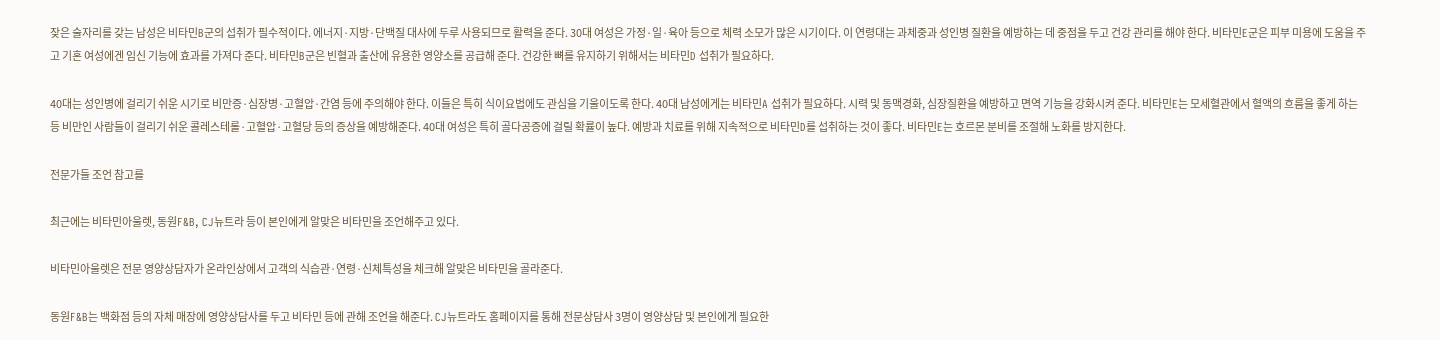잦은 술자리를 갖는 남성은 비타민B군의 섭취가 필수적이다. 에너지·지방·단백질 대사에 두루 사용되므로 활력을 준다. 30대 여성은 가정·일·육아 등으로 체력 소모가 많은 시기이다. 이 연령대는 과체중과 성인병 질환을 예방하는 데 중점을 두고 건강 관리를 해야 한다. 비타민E군은 피부 미용에 도움을 주고 기혼 여성에겐 임신 기능에 효과를 가져다 준다. 비타민B군은 빈혈과 출산에 유용한 영양소를 공급해 준다. 건강한 뼈를 유지하기 위해서는 비타민D 섭취가 필요하다.

40대는 성인병에 걸리기 쉬운 시기로 비만증·심장병·고혈압·간염 등에 주의해야 한다. 이들은 특히 식이요법에도 관심을 기울이도록 한다. 40대 남성에게는 비타민A 섭취가 필요하다. 시력 및 동맥경화, 심장질환을 예방하고 면역 기능을 강화시켜 준다. 비타민E는 모세혈관에서 혈액의 흐름을 좋게 하는 등 비만인 사람들이 걸리기 쉬운 콜레스테롤·고혈압·고혈당 등의 증상을 예방해준다. 40대 여성은 특히 골다공증에 걸릴 확률이 높다. 예방과 치료를 위해 지속적으로 비타민D를 섭취하는 것이 좋다. 비타민E는 호르몬 분비를 조절해 노화를 방지한다.

전문가들 조언 참고를

최근에는 비타민아울렛, 동원F&B, CJ뉴트라 등이 본인에게 알맞은 비타민을 조언해주고 있다.

비타민아울렛은 전문 영양상담자가 온라인상에서 고객의 식습관·연령·신체특성을 체크해 알맞은 비타민을 골라준다.

동원F&B는 백화점 등의 자체 매장에 영양상담사를 두고 비타민 등에 관해 조언을 해준다. CJ뉴트라도 홈페이지를 통해 전문상담사 3명이 영양상담 및 본인에게 필요한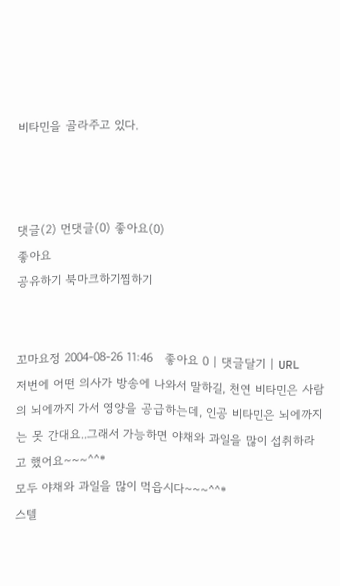비타민을 골라주고 있다.



댓글(2) 먼댓글(0) 좋아요(0)
좋아요
공유하기 북마크하기찜하기


꼬마요정 2004-08-26 11:46   좋아요 0 | 댓글달기 | URL
저번에 어떤 의사가 방송에 나와서 말하길, 천연 비타민은 사람의 뇌에까지 가서 영양을 공급하는데, 인공 비타민은 뇌에까지는 못 간대요..그래서 가능하면 야채와 과일을 많이 섭취하라고 했어요~~~^^*
모두 야채와 과일을 많이 먹읍시다~~~^^*
스텔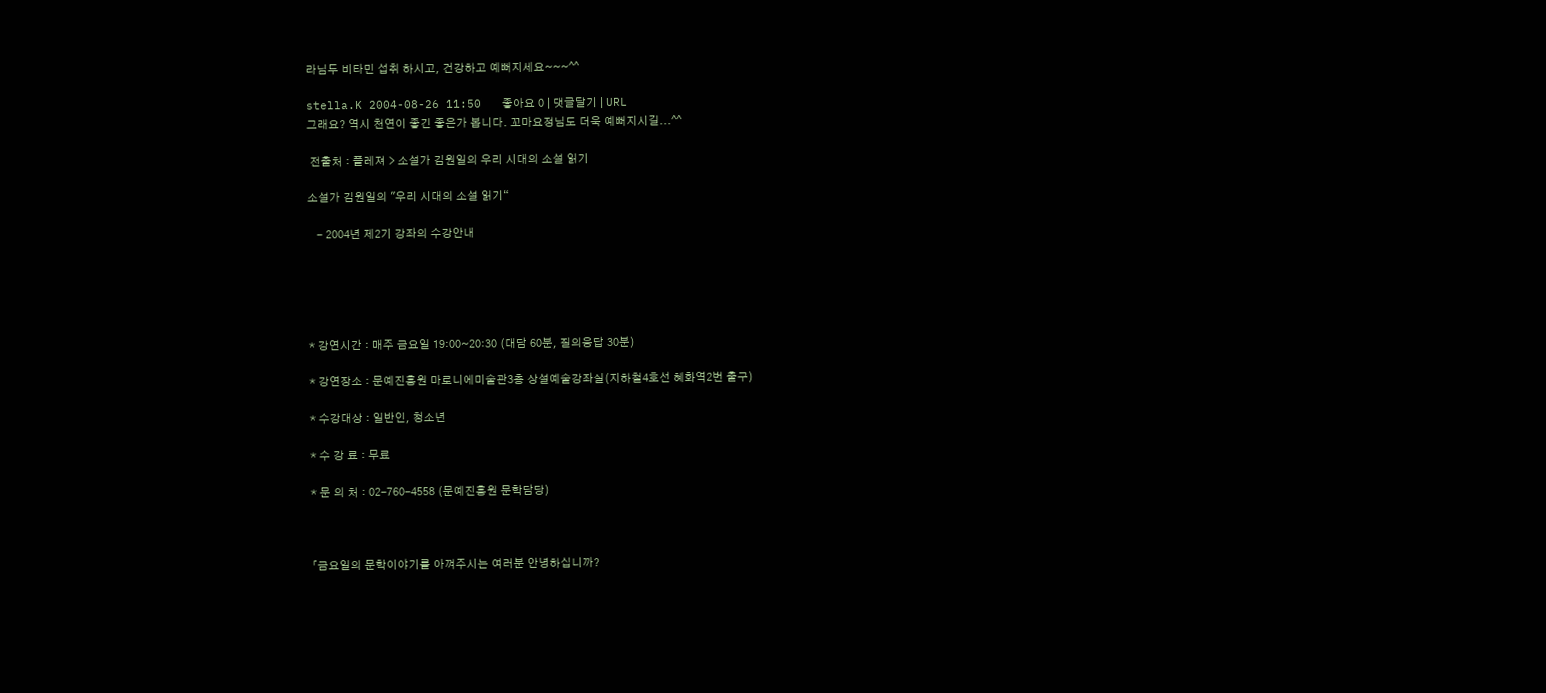라님두 비타민 섭취 하시고, 건강하고 예뻐지세요~~~^^

stella.K 2004-08-26 11:50   좋아요 0 | 댓글달기 | URL
그래요? 역시 천연이 좋긴 좋은가 봅니다. 꼬마요정님도 더욱 예뻐지시길...^^

 전출처 : 플레져 > 소설가 김원일의 우리 시대의 소설 읽기

소설가 김원일의 "우리 시대의 소설 읽기“

   - 2004년 제2기 강좌의 수강안내





* 강연시간 : 매주 금요일 19:00~20:30 (대담 60분, 질의응답 30분)

* 강연장소 : 문예진흥원 마로니에미술관3층 상설예술강좌실(지하철4호선 혜화역2번 출구)

* 수강대상 : 일반인, 청소년

* 수 강 료 : 무료

* 문 의 처 : 02-760-4558 (문예진흥원 문학담당)



「금요일의 문학이야기를 아껴주시는 여러분 안녕하십니까?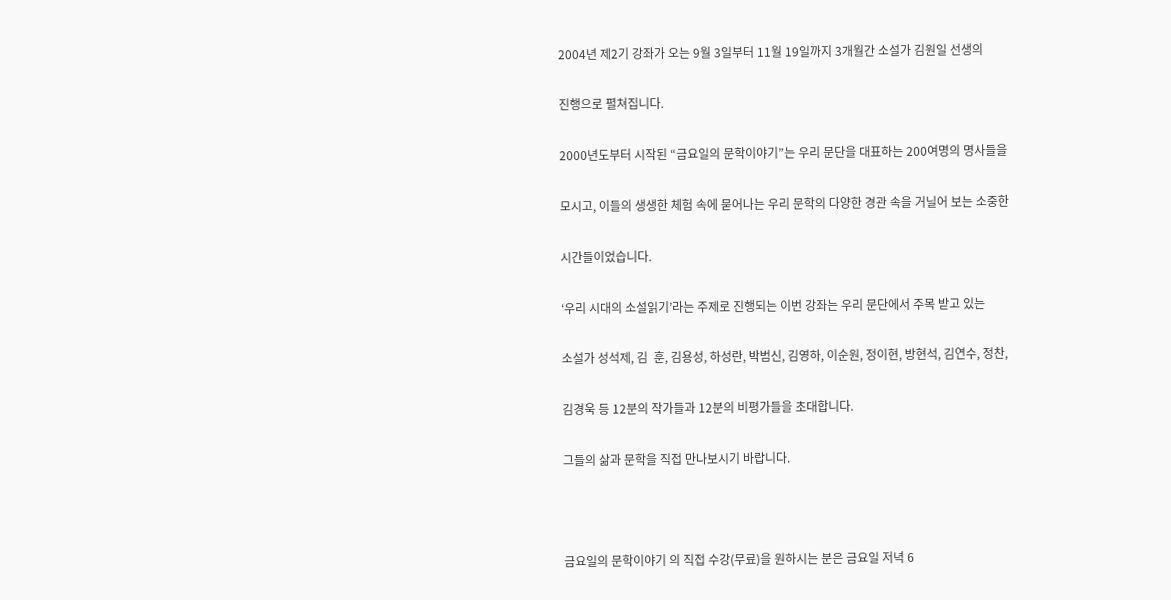2004년 제2기 강좌가 오는 9월 3일부터 11월 19일까지 3개월간 소설가 김원일 선생의

진행으로 펼쳐집니다.

2000년도부터 시작된 “금요일의 문학이야기”는 우리 문단을 대표하는 200여명의 명사들을

모시고, 이들의 생생한 체험 속에 묻어나는 우리 문학의 다양한 경관 속을 거닐어 보는 소중한

시간들이었습니다.

‘우리 시대의 소설읽기’라는 주제로 진행되는 이번 강좌는 우리 문단에서 주목 받고 있는

소설가 성석제, 김  훈, 김용성, 하성란, 박범신, 김영하, 이순원, 정이현, 방현석, 김연수, 정찬,

김경욱 등 12분의 작가들과 12분의 비평가들을 초대합니다.

그들의 삶과 문학을 직접 만나보시기 바랍니다.



금요일의 문학이야기 의 직접 수강(무료)을 원하시는 분은 금요일 저녁 6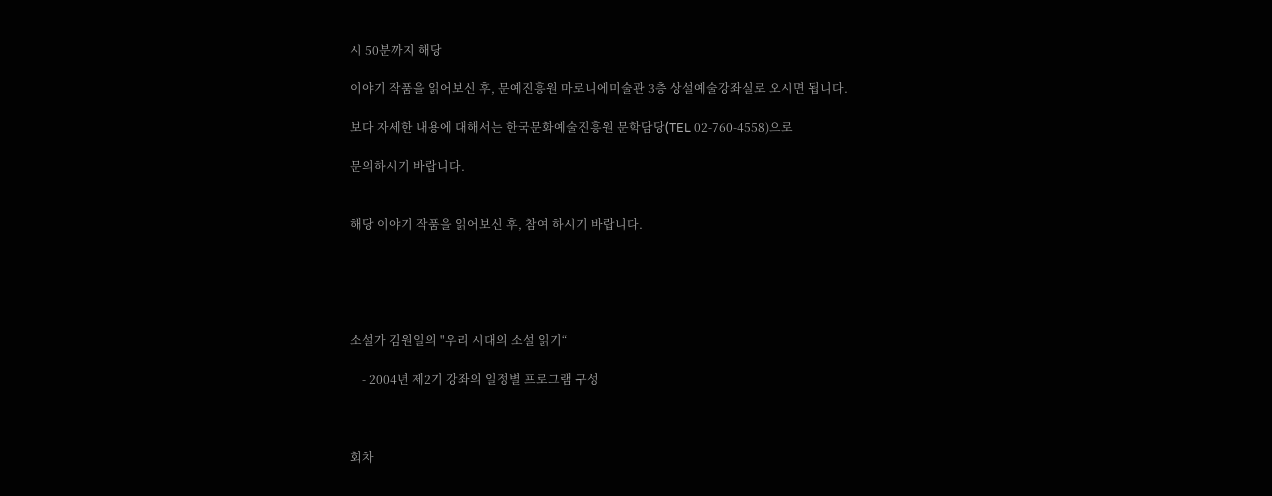시 50분까지 해당

이야기 작품을 읽어보신 후, 문예진흥원 마로니에미술관 3층 상설예술강좌실로 오시면 됩니다.

보다 자세한 내용에 대해서는 한국문화예술진흥원 문학담당(TEL 02-760-4558)으로

문의하시기 바랍니다.


해당 이야기 작품을 읽어보신 후, 참여 하시기 바랍니다.





소설가 김원일의 "우리 시대의 소설 읽기“

    - 2004년 제2기 강좌의 일정별 프로그램 구성



회차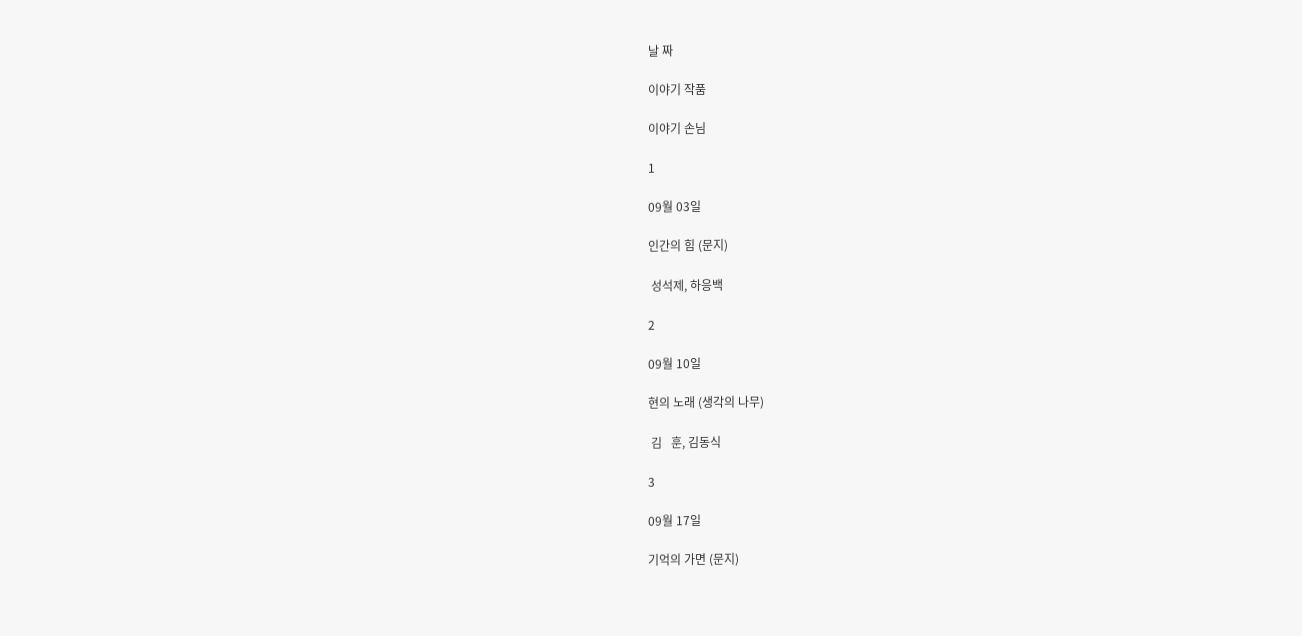날 짜

이야기 작품

이야기 손님

1

09월 03일

인간의 힘 (문지)

 성석제, 하응백

2

09월 10일

현의 노래 (생각의 나무)

 김   훈, 김동식

3

09월 17일

기억의 가면 (문지)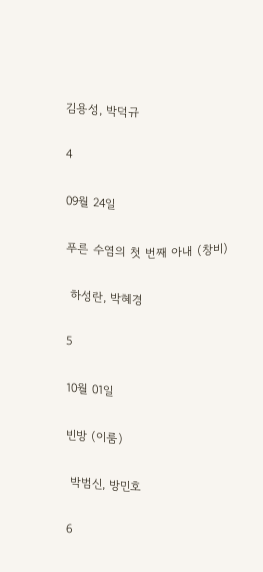김용성, 박덕규

4

09월 24일

푸른 수염의 첫 번째 아내 (창비)

 하성란, 박혜경

5

10월 01일

빈방 (이룸)

 박범신, 방민호

6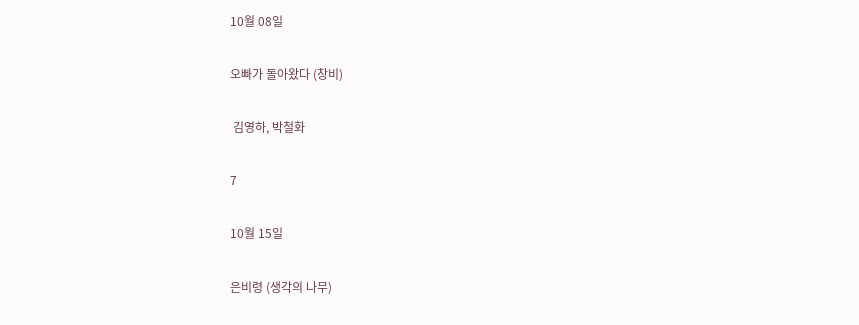10월 08일

오빠가 돌아왔다 (창비)

 김영하, 박철화

7

10월 15일

은비령 (생각의 나무)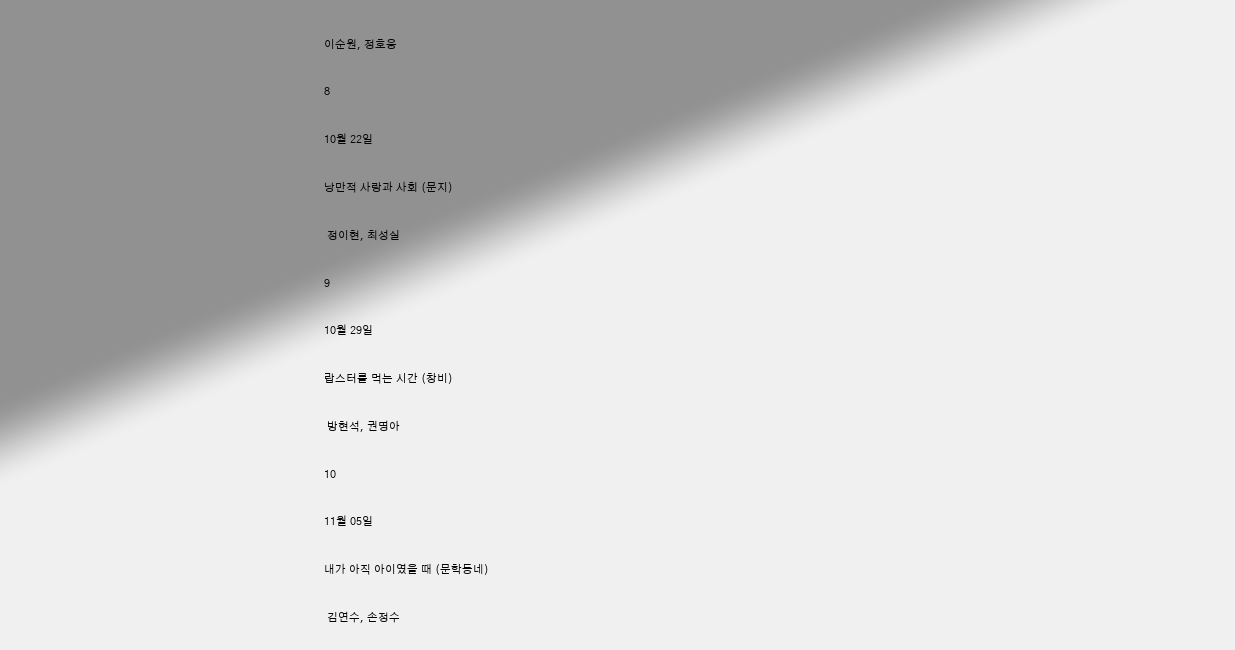이순원, 정호웅

8

10월 22일

낭만적 사랑과 사회 (문지)

 정이현, 최성실

9

10월 29일

랍스터를 먹는 시간 (창비)

 방현석, 권명아

10

11월 05일

내가 아직 아이였을 때 (문학동네)

 김연수, 손정수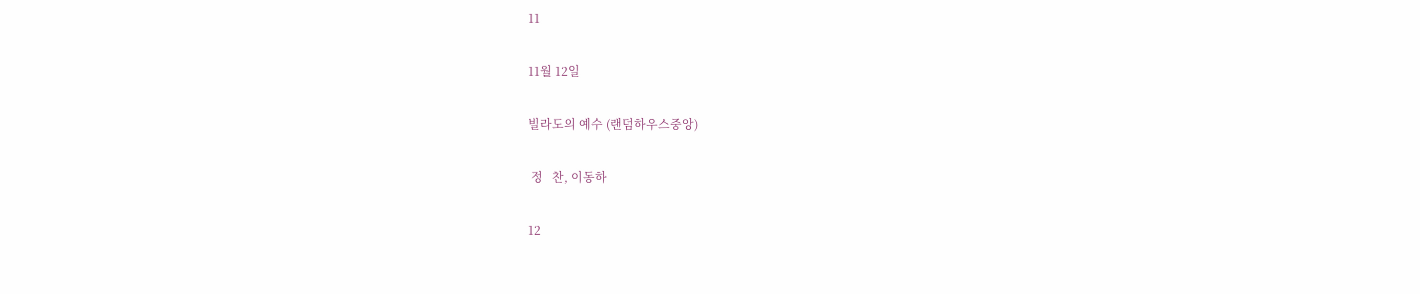11

11월 12일

빌라도의 예수 (랜덤하우스중앙)

 정   찬, 이동하

12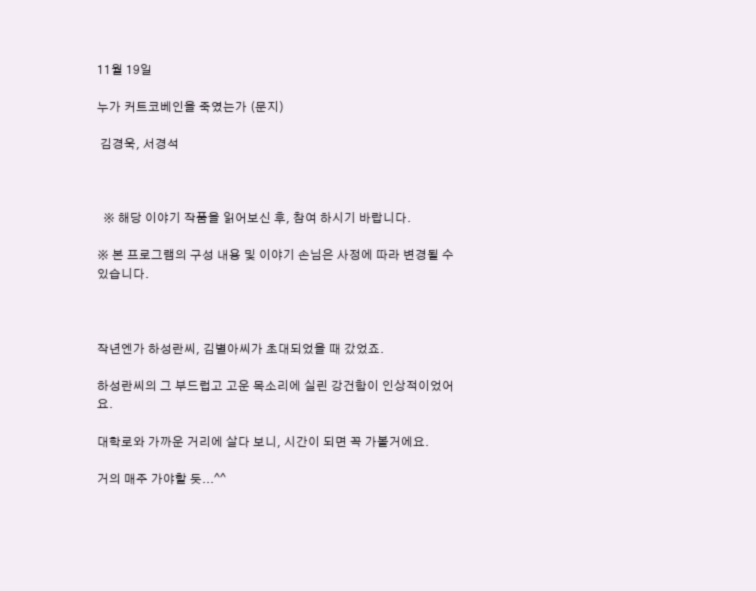11월 19일

누가 커트코베인을 죽였는가 (문지)

 김경욱, 서경석



  ※ 해당 이야기 작품을 읽어보신 후, 참여 하시기 바랍니다.

※ 본 프로그램의 구성 내용 및 이야기 손님은 사정에 따라 변경될 수 있습니다.



작년엔가 하성란씨, 김별아씨가 초대되었을 때 갔었죠.

하성란씨의 그 부드럽고 고운 목소리에 실린 강건함이 인상적이었어요.

대학로와 가까운 거리에 살다 보니, 시간이 되면 꼭 가볼거에요.

거의 매주 가야할 듯...^^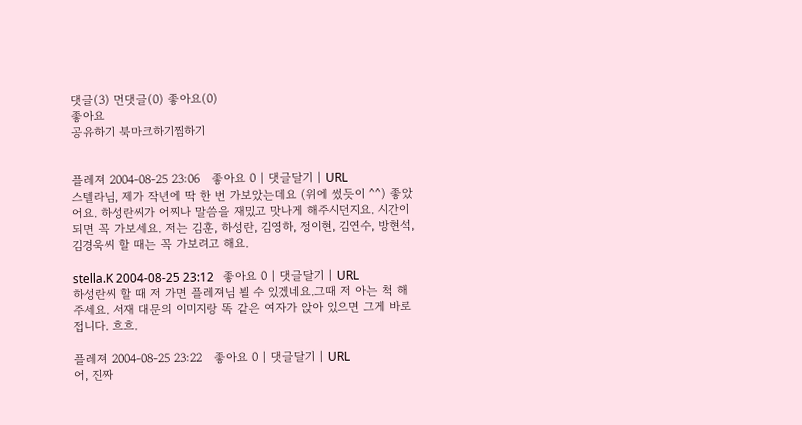댓글(3) 먼댓글(0) 좋아요(0)
좋아요
공유하기 북마크하기찜하기


플레져 2004-08-25 23:06   좋아요 0 | 댓글달기 | URL
스텔라님, 제가 작년에 딱 한 번 가보았는데요 (위에 썼듯이 ^^) 좋았어요. 하성란씨가 어찌나 말씀을 재밌고 맛나게 해주시던지요. 시간이 되면 꼭 가보세요. 저는 김훈, 하성란, 김영하, 정이현, 김연수, 방현석, 김경욱씨 할 때는 꼭 가보려고 해요.

stella.K 2004-08-25 23:12   좋아요 0 | 댓글달기 | URL
하성란씨 할 때 저 가면 플레져님 뵐 수 있겠네요.그때 저 아는 척 해 주세요. 서재 대문의 이미지랑 똑 같은 여자가 앉아 있으면 그게 바로 접니다. 흐흐.

플레져 2004-08-25 23:22   좋아요 0 | 댓글달기 | URL
어, 진짜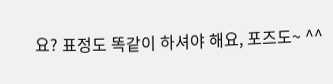요? 표정도 똑같이 하셔야 해요, 포즈도~ ^^